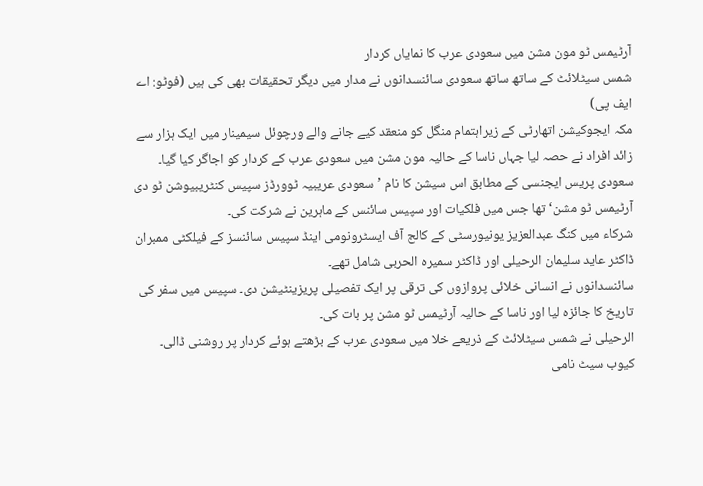آرٹیمس ٹو مون مشن میں سعودی عرب کا نمایاں کردار
شمس سیٹلائٹ کے ساتھ ساتھ سعودی سائنسدانوں نے مدار میں دیگر تحقیقات بھی کی ہیں (فوٹو: اے ایف پی)
مکہ ایجوکیشن اتھارٹی کے زیراہتمام منگل کو منعقد کیے جانے والے ورچوئل سیمینار میں ایک ہزار سے زائد افراد نے حصہ لیا جہاں ناسا کے حالیہ مون مشن میں سعودی عرب کے کردار کو اجاگر کیا گیا۔
سعودی پریس ایجنسی کے مطابق اس سیشن کا نام ’سعودی عریبیہ ٹوورڈز سپیس کنٹریبیوشن ٹو دی آرٹیمس ٹو مشن‘ تھا جس میں فلکیات اور سپیس سائنس کے ماہرین نے شرکت کی۔
شرکاء میں کنگ عبدالعزیز یونیورسٹی کے کالج آف ایسٹرونومی اینڈ سپیس سائنسز کے فیلکٹی ممبران ڈاکٹر عاید سلیمان الرحیلی اور ڈاکٹر سمیرہ الحربی شامل تھے۔
سائنسدانوں نے انسانی خلائی پروازوں کی ترقی پر ایک تفصیلی پریزینٹیشن دی۔ سپیس میں سفر کی تاریخ کا جائزہ لیا اور ناسا کے حالیہ آرٹیمس ٹو مشن پر بات کی۔
الرحیلی نے شمس سیٹلائٹ کے ذریعے خلا میں سعودی عرب کے بڑھتے ہوئے کردار پر روشنی ڈالی۔
کیوب سیٹ نامی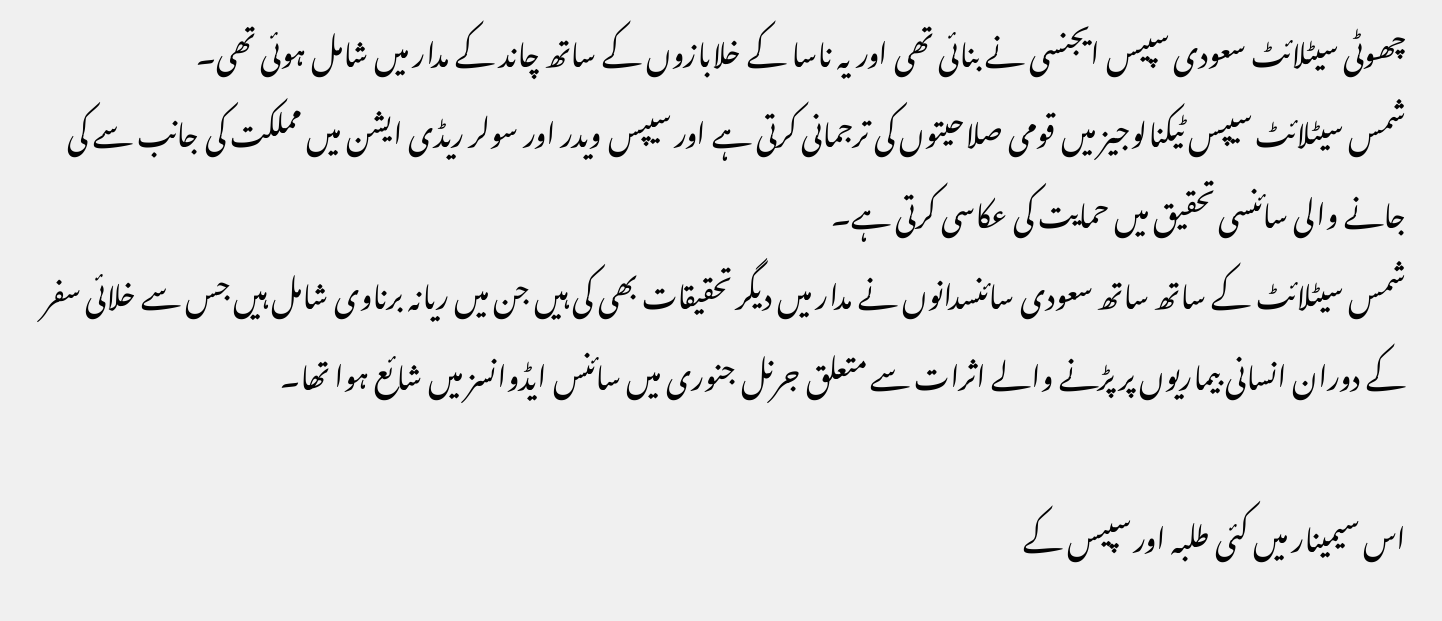چھوٹی سیٹلائٹ سعودی سپیس ایجنسی نے بنائی تھی اور یہ ناسا کے خلابازوں کے ساتھ چاند کے مدار میں شامل ہوئی تھی۔
شمس سیٹلائٹ سیپس ٹیکنالوجیز میں قومی صلاحیتوں کی ترجمانی کرتی ہے اور سیپس ویدر اور سولر ریڈی ایشن میں مملکت کی جانب سے کی جانے والی سائنسی تحقیق میں حمایت کی عکاسی کرتی ہے۔
شمس سیٹلائٹ کے ساتھ ساتھ سعودی سائنسدانوں نے مدار میں دیگر تحقیقات بھی کی ہیں جن میں ریانہ برناوی شامل ہیں جس سے خلائی سفر کے دوران انسانی بیماریوں پر پڑنے والے اثرات سے متعلق جرنل جنوری میں سائنس ایڈوانسز میں شائع ہوا تھا۔

اس سیمینار میں کئی طلبہ اور سپیس کے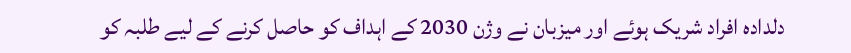دلدادہ افراد شریک ہوئے اور میزبان نے وژن 2030 کے اہداف کو حاصل کرنے کے لیے طلبہ کو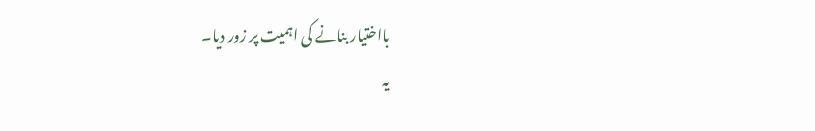بااختیار بنانے کی اہمیت پر زور دیا۔
یہ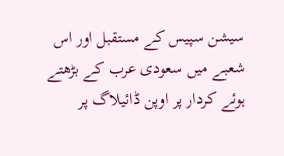سیشن سپیس کے مستقبل اور اس شعبے میں سعودی عرب کے بڑھتے ہوئے کردار پر اوپن ڈائیلاگ پر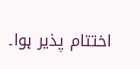اختتام پذیر ہوا۔